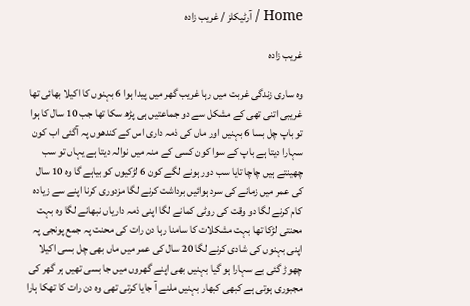Home / آرٹیکلز / غریب زادہ

غریب زادہ

وہ ساری زندگی غربت میں رہا غریب گھر میں پیدا ہوا 6 بہنوں کا اکیلا بھائی تھا غریبی اتنی تھی کے مشکل سے دو جماعتیں ہی پڑھ سکا تھا جب 10 سال کا ہوا تو باپ چل بسا 6 بہنیں اور ماں کی ذمہ داری اس کے کندھوں پہ آگئی اب کون سہارا دیتا ہے باپ کے سوا کون کسی کے منہ میں نوالہ دیتا ہے یہاں تو سب چھینتے ہیں چاچا تایا سب دور ہونے لگے کون 6 لڑکیوں کو بیاہے گا وہ 10 سال کی عمر میں زمانے کی سرد ہوائیں برداشت کرنے لگا مزدوری کرنا اپنے سے زیادہ کام کرنے لگا دو وقت کی روٹی کمانے لگا اپنی ذمہ داریاں نبھانے لگا وہ بہت محنتی لڑکا تھا بہت مشکلات کا سامنا رہا دن رات کی محنت پہ جمع پونجی پہ اپنی بہنوں کی شادی کرنے لگا 20 سال کی عمر میں ماں بھی چل بسی اکیلا چھوڑ گئی بے سہارا ہو گیا بہنیں بھی اپنے گھروں میں جا بسی تھیں ہر گھر کی مجبوری ہوتی ہے کبھی کبھار بہنیں ملنے آ جایا کرتی تھی وہ دن رات کا تھکا ہارا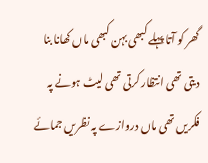گھر کو آتا پہلے کبھی بہن کبھی ماں کھانا بنا دیتی تھی انتظار کرتی تھی لیٹ ہونے پہ فکریں تھی ماں دروازے پہ نظریں جمائے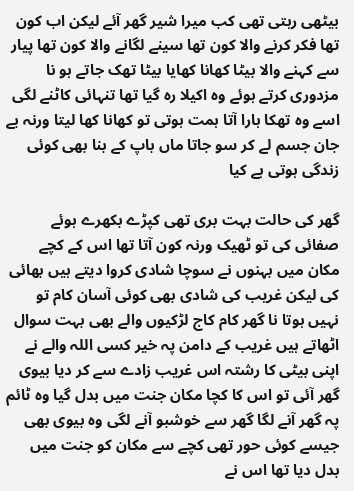بیٹھی رہتی تھی کب میرا شیر گھر آئے لیکن اب کون تھا فکر کرنے والا کون تھا سینے لگانے والا کون تھا پیار سے کہنے والا بیٹا کھانا کھایا بیٹا تھک جاتے ہو نا مزدوری کرتے ہوئے وہ اکیلا رہ گیا تھا تنہائی کاٹنے لگی اسے وہ تھکا ہارا آتا ہمت ہوتی تو کھانا کھا لیتا ورنہ بے جان جسم لے کر سو جاتا ماں باپ کے بنا بھی کوئی زندگی ہوتی ہے کیا

گھر کی حالت بہت بری تھی کپڑے بکھرے ہوئے صفائی کی تو ٹھیک ورنہ کون آتا تھا اس کے کچے مکان میں بہنوں نے سوچا شادی کروا دیتے ہیں بھائی کی لیکن غریب کی شادی بھی کوئی آسان کام تو نہیں ہوتا نا گھر کام کاج لڑکیوں والے بھی بہت سوال اٹھاتے ہیں غریب کے دامن پہ خیر کسی اللہ والے نے اپنی بیٹی کا رشتہ اس غریب زادے سے کر دیا بیوی گھر آئی تو اس کا کچا مکان جنت میں بدل گیا وہ ٹائم پہ گھر آنے لگا گھر سے خوشبو آنے لگی وہ بیوی بھی جیسے کوئی حور تھی کچے سے مکان کو جنت میں بدل دیا تھا اس نے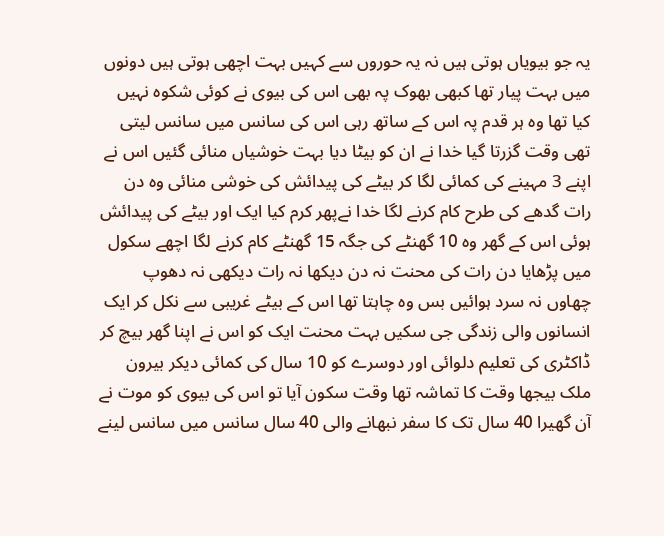یہ جو بیویاں ہوتی ہیں نہ یہ حوروں سے کہیں بہت اچھی ہوتی ہیں دونوں میں بہت پیار تھا کبھی بھوک پہ بھی اس کی بیوی نے کوئی شکوہ نہیں کیا تھا وہ ہر قدم پہ اس کے ساتھ رہی اس کی سانس میں سانس لیتی تھی وقت گزرتا گیا خدا نے ان کو بیٹا دیا بہت خوشیاں منائی گئیں اس نے اپنے 3 مہینے کی کمائی لگا کر بیٹے کی پیدائش کی خوشی منائی وہ دن رات گدھے کی طرح کام کرنے لگا خدا نےپھر کرم کیا ایک اور بیٹے کی پیدائش ہوئی اس کے گھر وہ 10 گھنٹے کی جگہ 15 گھنٹے کام کرنے لگا اچھے سکول میں پڑھایا دن رات کی محنت نہ دن دیکھا نہ رات دیکھی نہ دھوپ چھاوں نہ سرد ہوائیں بس وہ چاہتا تھا اس کے بیٹے غریبی سے نکل کر ایک انسانوں والی زندگی جی سکیں بہت محنت ایک کو اس نے اپنا گھر بیچ کر ڈاکٹری کی تعلیم دلوائی اور دوسرے کو 10 سال کی کمائی دیکر بیرون ملک بیجھا وقت کا تماشہ تھا وقت سکون آیا تو اس کی بیوی کو موت نے آن گھیرا 40 سال تک کا سفر نبھانے والی 40 سال سانس میں سانس لینے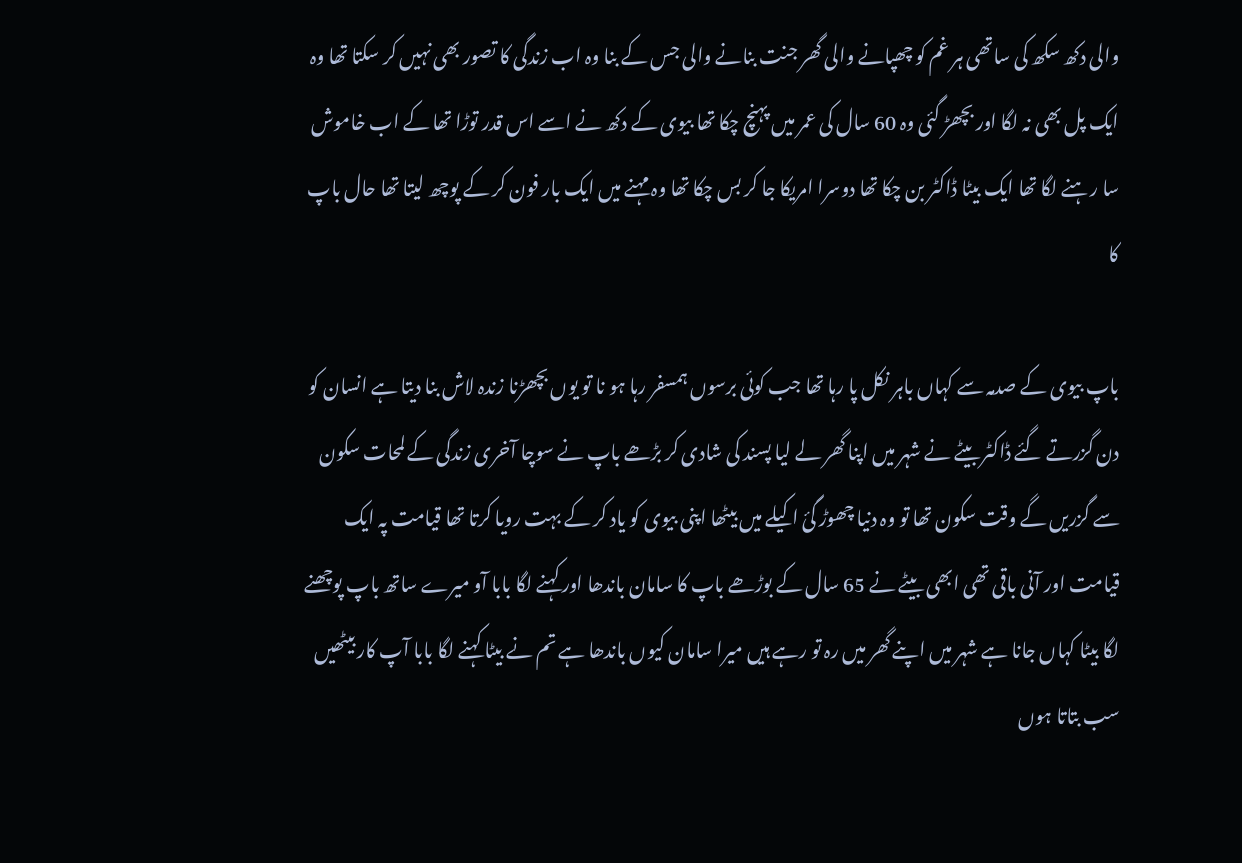والی دکھ سکھ کی ساتھی ہر غم کو چھپانے والی گھر جنت بنانے والی جس کے بنا وہ اب زندگی کا تصور بھی نہیں کر سکتا تھا وہ ایک پل بھی نہ لگا اور بچھڑ گئی وہ 60 سال کی عمر میں پہنچ چکا تھا بیوی کے دکھ نے اسے اس قدر توڑا تھا کے اب خاموش سا رہنے لگا تھا ایک بیٹا ڈاکٹر بن چکا تھا دوسرا امریکا جا کر بس چکا تھا وہ مہنے میں ایک بار فون کر کے پوچھ لیتا تھا حال باپ کا

باپ بیوی کے صدمہ سے کہاں باہر نکل پا رہا تھا جب کوئی برسوں ہمسفر رہا ہو نا تو یوں بچھڑنا زندہ لاش بنا دیتا ہے انسان کو دن گزرتے گئے ڈاکٹر بیٹے نے شہر میں اپنا گھر لے لیا پسند کی شادی کر بڑھے باپ نے سوچا آخری زندگی کے لمحات سکون سے گزریں گے وقت سکون تھا تو وہ دنیا چھوڑ گئ اکیلے میں بیٹھا اپنی بیوی کو یاد کر کے بہت رویا کرتا تھا قیامت پہ ایک قیامت اور آنی باقی تھی ابھی بیٹے نے 65 سال کے بوڑھے باپ کا سامان باندھا اور کہنے لگا بابا آو میرے ساتھ باپ پوچھنے لگا بیٹا کہاں جانا ہے شہر میں اپنے گھر میں رہ تو رہے ہیں میرا سامان کیوں باندھا ہے تم نے بیٹا کہنے لگا بابا آپ کار بیٹھیں سب بتاتا ہوں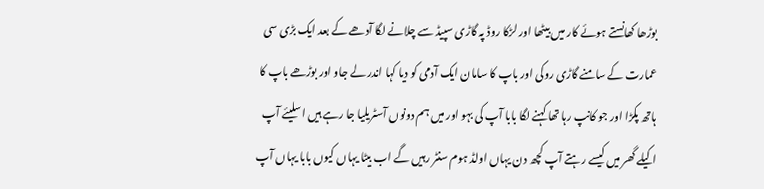بوڑھا کھانستے ہوئے کار میں بیٹھا اور لڑکا روڈ پہ گاڑی سپیڈ سے چلانے لگا آدھے کے بعد ایک بڑی سی عمارت کے سامنے گاڑی روکی اور باپ کا سامان ایک آدمی کو دیا کہا اندر لے جاو اور بوڑھے باپ کا ہاتھ پکڑا اور جو کانپ رہا تھا کہنے لگا بابا آپ کی بہو اور میں ہم دونوں آسٹریلیا جا رہے ہیں اسلیئے آپ اکیلے گھر میں کیسے رہتے آپ کچھ دن یہاں اولڈ ہوم سنٹر رہیں گے اب بیٹا یہاں کیوں بابا یہاں آپ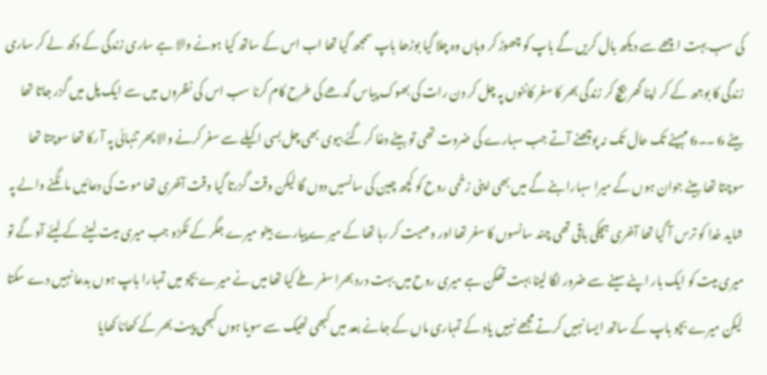کی سب بہت اچھے سے دیکھ بال کریں گے باپ کو چھوڑ کر وہاں وہ چلا گیا بوڑھا باپ سمجھ گیا تھا اب اس کے ساتھ کیا ہونے والا ہے ساری زندگی کے دکھ لے کر ساری زندگی کا بوجھ کے کر اپنا گھر بیچ کر زندگی بھر کا سفر کانٹوں پہ چل کر دن رات کی بھوک پیاس گدھے کی طرح کام کرنا سب اس کی نظروں میں سے ایک پل میں گزر جاتا تھا بیٹے 6 ۔۔6 مہینے تک حال تک نہ پوچھنے آتے جب سہارے کی ضروت تھی تو بیٹے دغا کر گئے بیوی بھی چل بسی اکیلے سے سفر کرنے والا پھر تنہائی پہ آ رکا تھا سوچتا تھا سوچتا تھا بیٹے جوان ہوں گے میرا سہارا بنے گے میں بھی اپنی زخمی روح کو کچھ چین کی سانسیں دوں گا لیکن وقت گزرتا گیا وقت آخری تھا موت کی دعائیں مانگنے والے پہ شاید خدا کو ترس آ گیا تھا آخری ہچکی باقی تھی چند سانسوں کا سفر تھا اور وصیت کر رہا تھا کے میرے پیارے بیٹو میرے جگر کے ٹکڑو جب میری میت لینے کے لیئے آو گے تو میری میت کو ایک بار اپنے سینے سے ضرور لگا لینا بہت تھکن ہے میری روح میں بہت درد بھرا سفر طے کیا تھا میں نے میرے بچو میں تمہارا باپ ہوں بدعا نہیں دے سکتا لیکن میرے بچو باپ کے ساتھ ایسا نہیں کرتے مجھے نہیں یاد کے تمہاری ماں کے جانے بعد میں کبھی ٹھیک سے سویا ہوں کبھی پیٹ بھر کے کھانا کھایا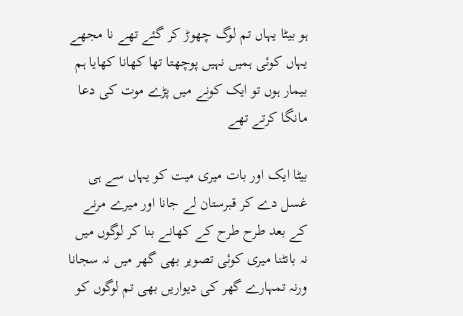ہو بیٹا یہاں تم لوگ چھوڑ کر گئے تھے نا مجھے یہاں کوئی ہمیں نہیں پوچھتا تھا کھانا کھایا ہم بیمار ہوں تو ایک کونے میں پڑے موت کی دعا مانگا کرتے تھے

بیٹا ایک اور بات میری میت کو یہاں سے ہی غسل دے کر قبرستان لے جانا اور میرے مرنے کے بعد طرح طرح کے کھانے بنا کر لوگوں میں نہ بانٹنا میری کوئی تصویر بھی گھر میں نہ سجانا ورنہ تمہارے گھر کی دیواریں بھی تم لوگوں کو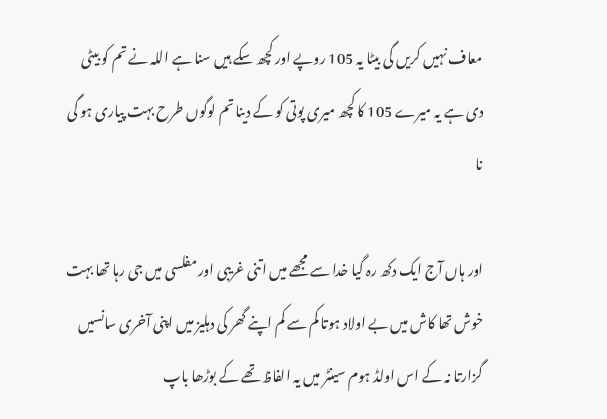معاف نہیں کریں گی بیٹا یہ 105 روپے اور کچھ سکے ہیں سنا ہے اللہ نے تم کو بیٹی دی ہے یہ میرے 105 کا کچھ میری پوتی کو کے دینا تم لوگوں طرح بہت پیاری ہو گی نا

اور ہاں آج ایک دکھ رہ گیا خدا سے مجھے میں اتنی غریبی اور مفلسی میں جی رہا تھا بہت خوش تھا کاش میں بے اولاد ہوتا کم سے کم اپنے گھر کی دہلیز میں اپنی آخری سانسیں گزارتا نہ کے اس اولڈ ہوم سینٹر میں یہ الفاظ تھے کے بوڑھا باپ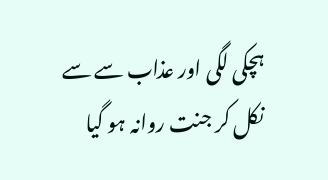ہچکی لگی اور عذاب سے سے نکل کر جنت روانہ ہو گیا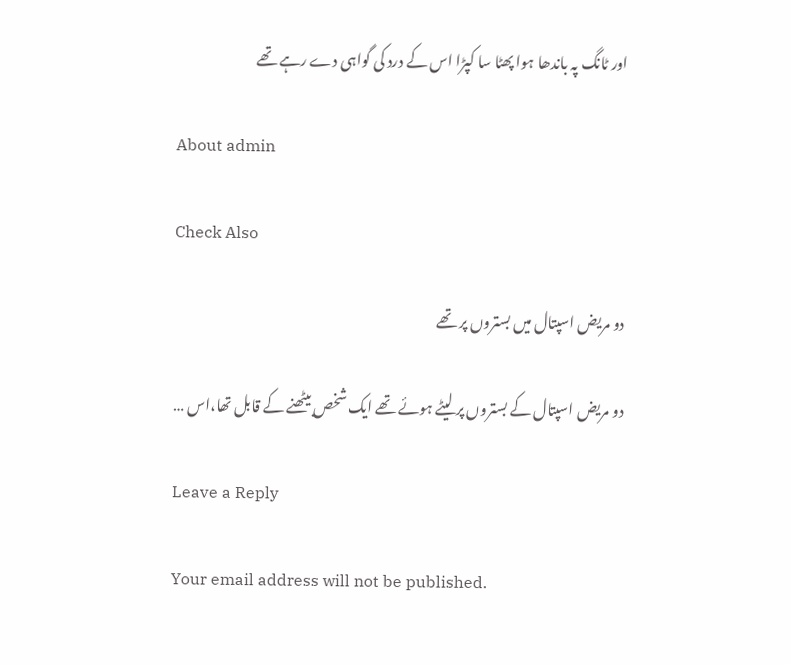اور ٹانگ پہ باندھا ہوا پھٹا سا کپڑا اس کے درد کی گواہی دے رہے تھے

About admin

Check Also

دو مریض اسپتال میں بستروں پر تھے

دو مریض اسپتال کے بستروں پر لیٹے ہوئے تھے ایک شخص بیٹھنے کے قابل تھا،اس …

Leave a Reply

Your email address will not be published.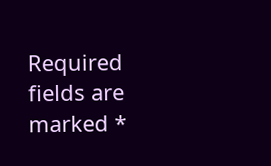Required fields are marked *